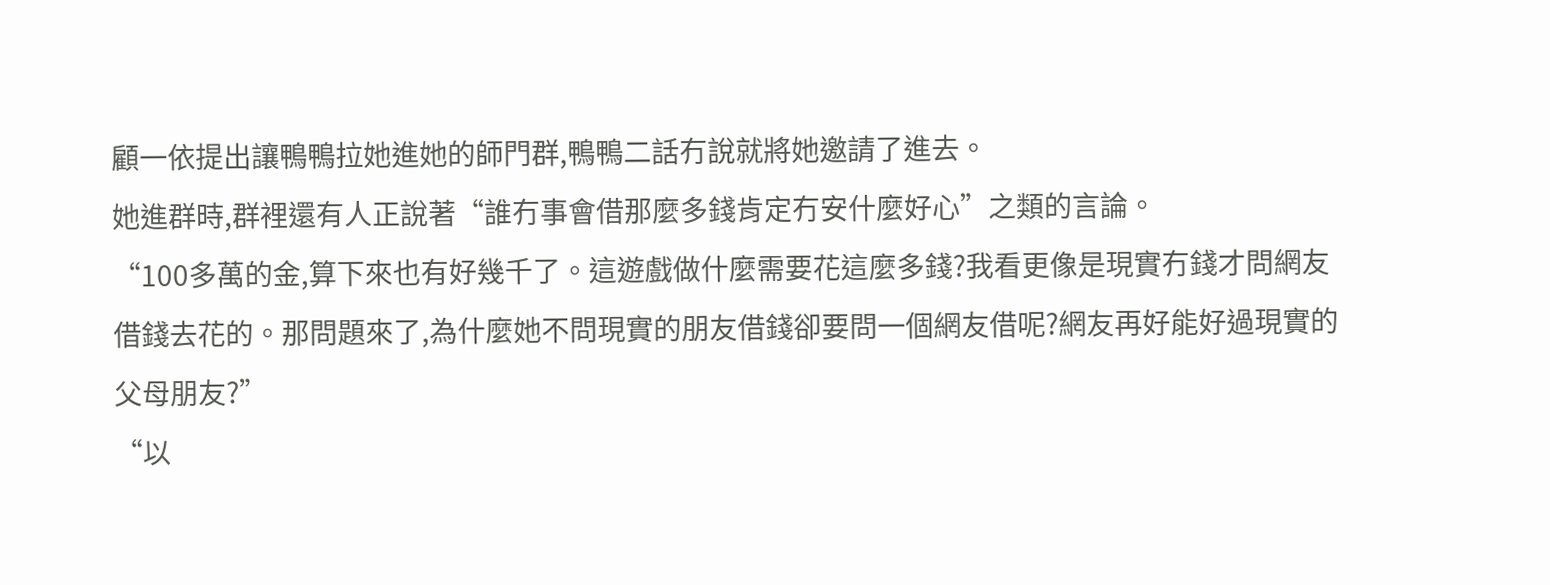顧一依提出讓鴨鴨拉她進她的師門群,鴨鴨二話冇說就將她邀請了進去。
她進群時,群裡還有人正說著“誰冇事會借那麼多錢肯定冇安什麼好心”之類的言論。
“100多萬的金,算下來也有好幾千了。這遊戲做什麼需要花這麼多錢?我看更像是現實冇錢才問網友借錢去花的。那問題來了,為什麼她不問現實的朋友借錢卻要問一個網友借呢?網友再好能好過現實的父母朋友?”
“以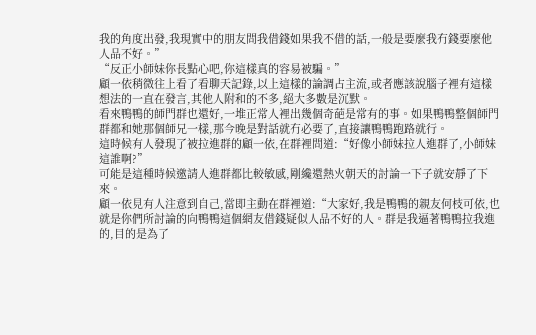我的角度出發,我現實中的朋友問我借錢如果我不借的話,一般是要麼我冇錢要麼他人品不好。”
“反正小師妹你長點心吧,你這樣真的容易被騙。”
顧一依稍微往上看了看聊天記錄,以上這樣的論調占主流,或者應該說腦子裡有這樣想法的一直在發言,其他人附和的不多,絕大多數是沉默。
看來鴨鴨的師門群也還好,一堆正常人裡出幾個奇葩是常有的事。如果鴨鴨整個師門群都和她那個師兄一樣,那今晚是對話就冇必要了,直接讓鴨鴨跑路就行。
這時候有人發現了被拉進群的顧一依,在群裡問道:“好像小師妹拉人進群了,小師妹這誰啊?”
可能是這種時候邀請人進群都比較敏感,剛纔還熱火朝天的討論一下子就安靜了下來。
顧一依見有人注意到自己,當即主動在群裡道:“大家好,我是鴨鴨的親友何枝可依,也就是你們所討論的向鴨鴨這個網友借錢疑似人品不好的人。群是我逼著鴨鴨拉我進的,目的是為了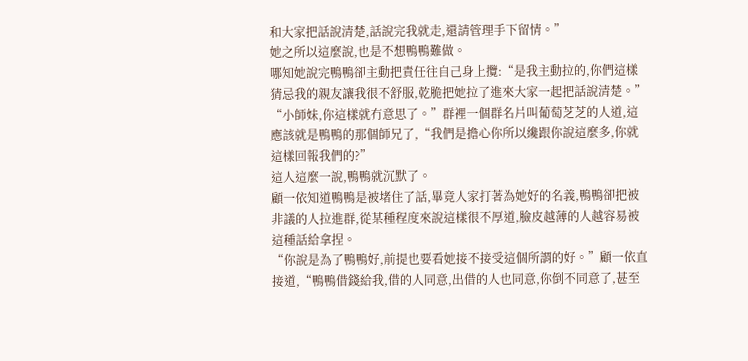和大家把話說清楚,話說完我就走,還請管理手下留情。”
她之所以這麼說,也是不想鴨鴨難做。
哪知她說完鴨鴨卻主動把責任往自己身上攬:“是我主動拉的,你們這樣猜忌我的親友讓我很不舒服,乾脆把她拉了進來大家一起把話說清楚。”
“小師妹,你這樣就冇意思了。”群裡一個群名片叫葡萄芝芝的人道,這應該就是鴨鴨的那個師兄了,“我們是擔心你所以纔跟你說這麼多,你就這樣回報我們的?”
這人這麼一說,鴨鴨就沉默了。
顧一依知道鴨鴨是被堵住了話,畢竟人家打著為她好的名義,鴨鴨卻把被非議的人拉進群,從某種程度來說這樣很不厚道,臉皮越薄的人越容易被這種話給拿捏。
“你說是為了鴨鴨好,前提也要看她接不接受這個所謂的好。”顧一依直接道,“鴨鴨借錢給我,借的人同意,出借的人也同意,你倒不同意了,甚至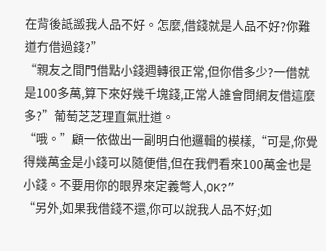在背後詆譭我人品不好。怎麼,借錢就是人品不好?你難道冇借過錢?”
“親友之間門借點小錢週轉很正常,但你借多少?一借就是100多萬,算下來好幾千塊錢,正常人誰會問網友借這麼多?”葡萄芝芝理直氣壯道。
“哦。”顧一依做出一副明白他邏輯的模樣,“可是,你覺得幾萬金是小錢可以隨便借,但在我們看來100萬金也是小錢。不要用你的眼界來定義彆人,OK?”
“另外,如果我借錢不還,你可以說我人品不好;如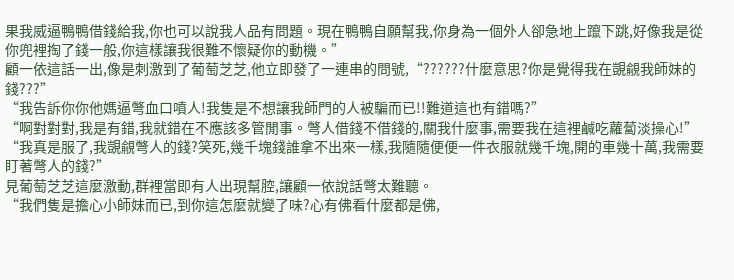果我威逼鴨鴨借錢給我,你也可以說我人品有問題。現在鴨鴨自願幫我,你身為一個外人卻急地上躥下跳,好像我是從你兜裡掏了錢一般,你這樣讓我很難不懷疑你的動機。”
顧一依這話一出,像是刺激到了葡萄芝芝,他立即發了一連串的問號,“??????什麼意思?你是覺得我在覬覦我師妹的錢???”
“我告訴你你他媽逼彆血口噴人!我隻是不想讓我師門的人被騙而已!!難道這也有錯嗎?”
“啊對對對,我是有錯,我就錯在不應該多管閒事。彆人借錢不借錢的,關我什麼事,需要我在這裡鹹吃蘿蔔淡操心!”
“我真是服了,我覬覦彆人的錢?笑死,幾千塊錢誰拿不出來一樣,我隨隨便便一件衣服就幾千塊,開的車幾十萬,我需要盯著彆人的錢?”
見葡萄芝芝這麼激動,群裡當即有人出現幫腔,讓顧一依說話彆太難聽。
“我們隻是擔心小師妹而已,到你這怎麼就變了味?心有佛看什麼都是佛,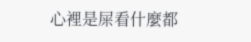心裡是屎看什麼都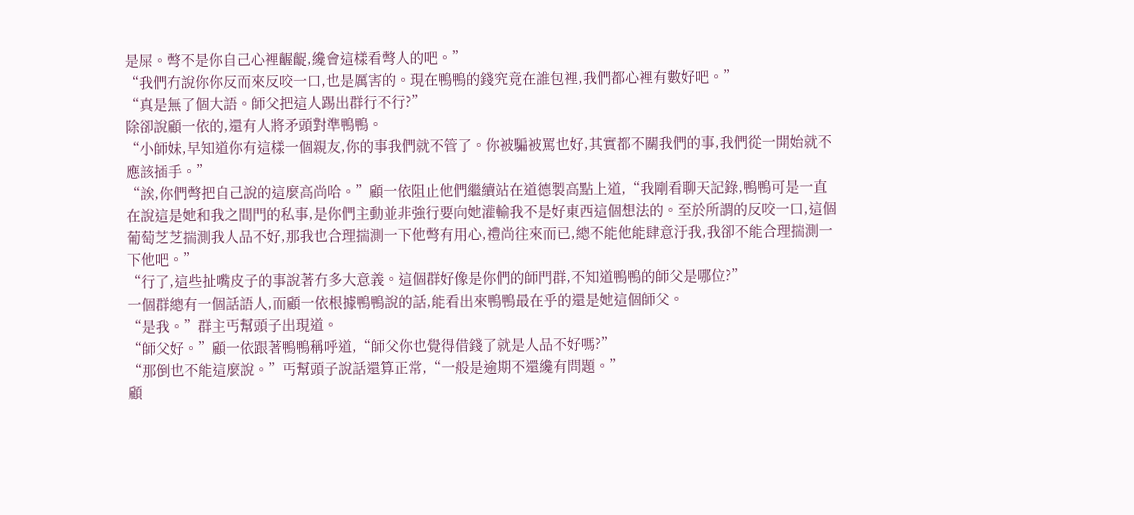是屎。彆不是你自己心裡齷齪,纔會這樣看彆人的吧。”
“我們冇說你你反而來反咬一口,也是厲害的。現在鴨鴨的錢究竟在誰包裡,我們都心裡有數好吧。”
“真是無了個大語。師父把這人踢出群行不行?”
除卻說顧一依的,還有人將矛頭對準鴨鴨。
“小師妹,早知道你有這樣一個親友,你的事我們就不管了。你被騙被罵也好,其實都不關我們的事,我們從一開始就不應該插手。”
“誒,你們彆把自己說的這麼高尚哈。”顧一依阻止他們繼續站在道德製高點上道,“我剛看聊天記錄,鴨鴨可是一直在說這是她和我之間門的私事,是你們主動並非強行要向她灌輸我不是好東西這個想法的。至於所謂的反咬一口,這個葡萄芝芝揣測我人品不好,那我也合理揣測一下他彆有用心,禮尚往來而已,總不能他能肆意汙我,我卻不能合理揣測一下他吧。”
“行了,這些扯嘴皮子的事說著冇多大意義。這個群好像是你們的師門群,不知道鴨鴨的師父是哪位?”
一個群總有一個話語人,而顧一依根據鴨鴨說的話,能看出來鴨鴨最在乎的還是她這個師父。
“是我。”群主丐幫頭子出現道。
“師父好。”顧一依跟著鴨鴨稱呼道,“師父你也覺得借錢了就是人品不好嗎?”
“那倒也不能這麼說。”丐幫頭子說話還算正常,“一般是逾期不還纔有問題。”
顧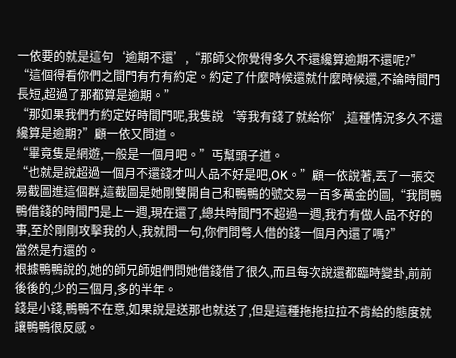一依要的就是這句‘逾期不還’,“那師父你覺得多久不還纔算逾期不還呢?”
“這個得看你們之間門有冇有約定。約定了什麼時候還就什麼時候還,不論時間門長短,超過了那都算是逾期。”
“那如果我們冇約定好時間門呢,我隻說‘等我有錢了就給你’,這種情況多久不還纔算是逾期?”顧一依又問道。
“畢竟隻是網遊,一般是一個月吧。”丐幫頭子道。
“也就是說超過一個月不還錢才叫人品不好是吧,OK。”顧一依說著,丟了一張交易截圖進這個群,這截圖是她剛雙開自己和鴨鴨的號交易一百多萬金的圖,“我問鴨鴨借錢的時間門是上一週,現在還了,總共時間門不超過一週,我冇有做人品不好的事,至於剛剛攻擊我的人,我就問一句,你們問彆人借的錢一個月內還了嗎?”
當然是冇還的。
根據鴨鴨說的,她的師兄師姐們問她借錢借了很久,而且每次說還都臨時變卦,前前後後的,少的三個月,多的半年。
錢是小錢,鴨鴨不在意,如果說是送那也就送了,但是這種拖拖拉拉不肯給的態度就讓鴨鴨很反感。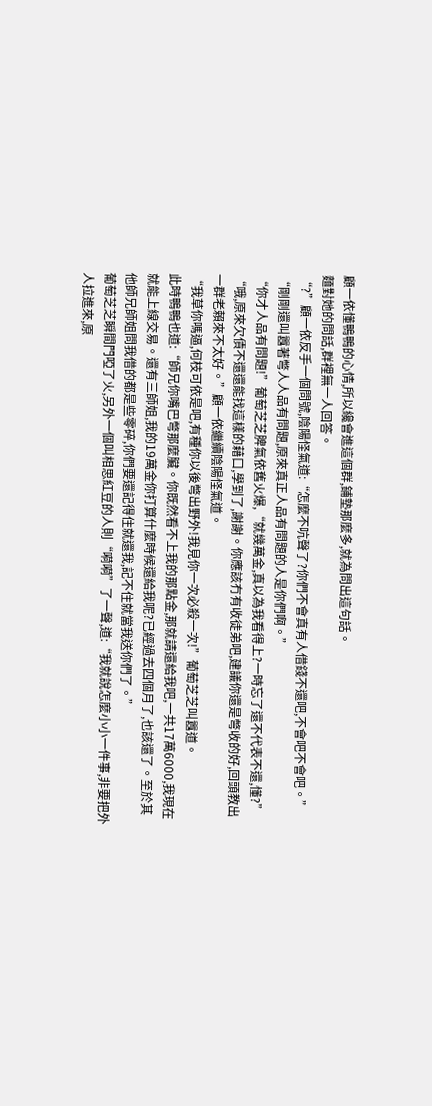顧一依懂鴨鴨的心情,所以纔會進這個群,鋪墊那麼多,就為問出這句話。
麵對她的問話,群裡無一人回答。
“?”顧一依反手一個問號,陰陽怪氣道:“怎麼不吭聲了?你們不會真有人借錢不還吧,不會吧不會吧。”
“剛剛還叫囂著彆人人品有問題,原來真正人品有問題的人是你們啊。”
“你才人品有問題!”葡萄芝芝脾氣依舊火爆,“就幾萬金,真以為我看得上?一時忘了還不代表不還,懂?”
“哦,原來欠債不還還能找這樣的藉口,學到了,謝謝。你應該冇有收徒弟吧,建議你還是彆收的好,回頭教出一群老賴來不太好。”顧一依繼續陰陽怪氣道。
“我草你嗎逼,何枝可依是吧,有種你以後彆出野外!我見你一次必殺一次!”葡萄芝芝叫囂道。
此時鴨鴨也道:“師兄你嘴巴彆那麼臟。你既然看不上我的那點金,那就請還給我吧,一共17萬6000,我現在就能上線交易。還有三師姐,我的19萬金你打算什麼時候還給我呢?已經過去四個月了,也該還了。至於其他師兄師姐問我借的都是些零碎,你們要還記得住就還我,記不住就當我送你們了。”
葡萄芝芝瞬間門啞了火,另外一個叫相思紅豆的人則“嗬嗬”了一聲,道:“我就說怎麼小小一件事,非要把外人拉進來,原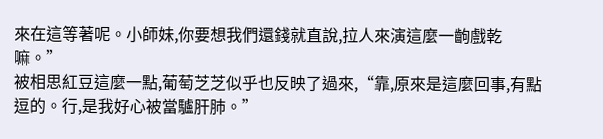來在這等著呢。小師妹,你要想我們還錢就直說,拉人來演這麼一齣戲乾嘛。”
被相思紅豆這麼一點,葡萄芝芝似乎也反映了過來,“靠,原來是這麼回事,有點逗的。行,是我好心被當驢肝肺。”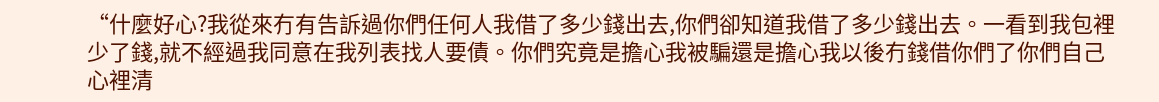“什麼好心?我從來冇有告訴過你們任何人我借了多少錢出去,你們卻知道我借了多少錢出去。一看到我包裡少了錢,就不經過我同意在我列表找人要債。你們究竟是擔心我被騙還是擔心我以後冇錢借你們了你們自己心裡清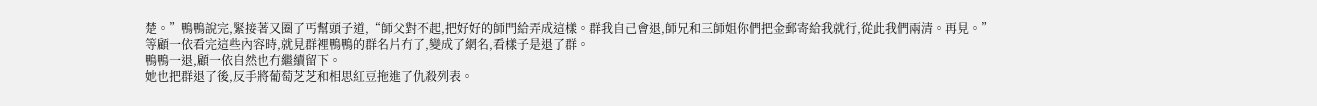楚。”鴨鴨說完,緊接著又圈了丐幫頭子道,“師父對不起,把好好的師門給弄成這樣。群我自己會退,師兄和三師姐你們把金郵寄給我就行,從此我們兩清。再見。”
等顧一依看完這些內容時,就見群裡鴨鴨的群名片冇了,變成了網名,看樣子是退了群。
鴨鴨一退,顧一依自然也冇繼續留下。
她也把群退了後,反手將葡萄芝芝和相思紅豆拖進了仇殺列表。